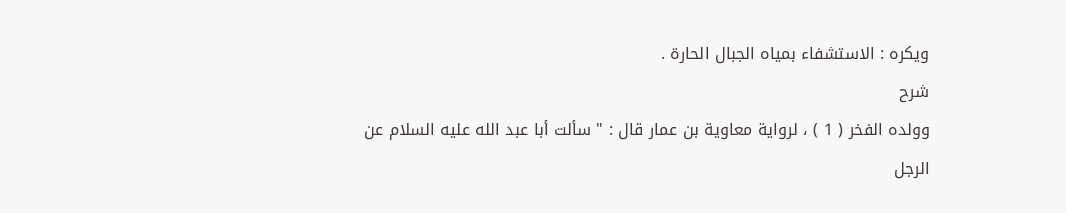ويكره : الاستشفاء بمياه الجبال الحارة .
شرح
وولده الفخر ( 1 ) ، لرواية معاوية بن عمار قال : " سألت أبا عبد الله عليه السلام عن
الرجل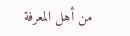من أهل المعرفة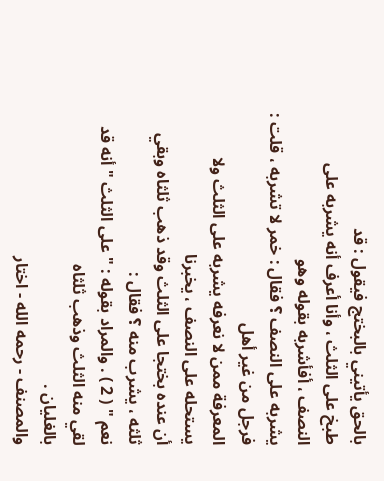بالحق يأتيني بالبختج فيقول : قد
طبخ على الثلث ، وأنا أعرف أنه يشربه على النصف ، أفأشربه بقوله وهو
يشربه على النصف ؟ فقال : خمر لا تشربه ، قلت : فرجل من غير أهل
المعرفة ممن لا نعرفه يشربه على الثلث ولا يستحله على النصف ، يخبرنا
أن عنده بختجا على الثلث وقد ذهب ثلثاه وبقي ثلثه ، يشرب منه ؟ فقال :
نعم " ( 2 ) . والمراد بقوله : " على الثلث " أنه قد لقي منه الثلث وذهب ثلثاه
بالغليان .
والمصنف - رحمه الله - اختار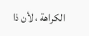الكراهة ، لأن ذا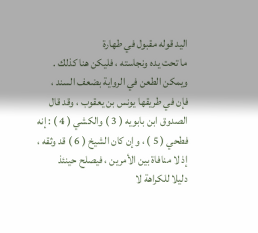اليد قوله مقبول في طهارة
ما تحت يده ونجاسته ، فليكن هنا كذلك . ويمكن الطعن في الرواية بضعف السند ،
فإن في طريقها يونس بن يعقوب ، وقد قال الصدوق ابن بابويه ( 3 ) والكشي ( 4 ) : إنه
فطحي ( 5 ) ، وإن كان الشيخ ( 6 ) قد وثقه ، إذ لا منافاة بين الأمرين ، فيصلح حينئذ
دليلا للكراهة لا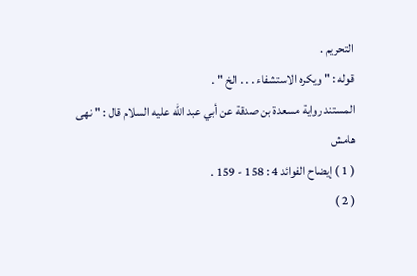التحريم .
قوله : " ويكره الاستشفاء . . . الخ " .
المستند رواية مسعدة بن صدقة عن أبي عبد الله عليه السلام قال : " نهى
هامش
( 1 ) إيضاح الفوائد 4 : 158 - 159 .
( 2 )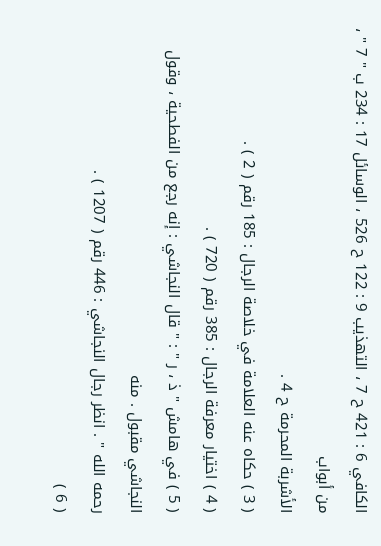الكافي 6 : 421 ح 7 ، التهذيب 9 : 122 ح 526 ، الوسائل 17 : 234 ب " 7 " ، من أبواب
الأشربة المحرمة ح 4 .
( 3 ) حكاه عنه العلامة في خلاصة الرجال : 185 رقم ( 2 ) .
( 4 ) اختيار معرفة الرجال : 385 رقم ( 720 ) .
( 5 ) في هامش " ذ ، ر " : " قال النجاشي : إنه رجع من الفطحية ، وقول النجاشي مقبول . منه
رحمه الله " . انظر رجال النجاشي : 446 رقم ( 1207 ) .
( 6 )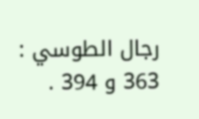رجال الطوسي : 363 و 394 .